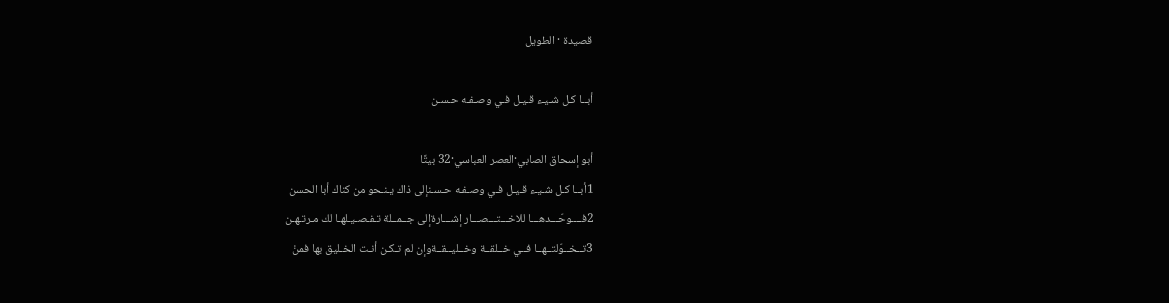قصيدة · الطويل

أبــا كـل شـيـء قـيـل فـي وصـفـه حـسـن

أبو إسحاق الصابي·العصر العباسي·32 بيتًا
1أبــا كـل شـيـء قـيـل فـي وصـفـه حـسـنإلى ذاك يـنـحو من كناك أبا الحسن
2فــــوحّـــدهـــا للاخـــتـــصـــار إشـــارةإلى جــمــلة تـفـصـيـلهـا لك مـرتـهـن
3تــخــوّلتــهــا فــي خــلقــة وخــليــقــةوإن لم تـكـن أنـت الخـليق بها فمنْ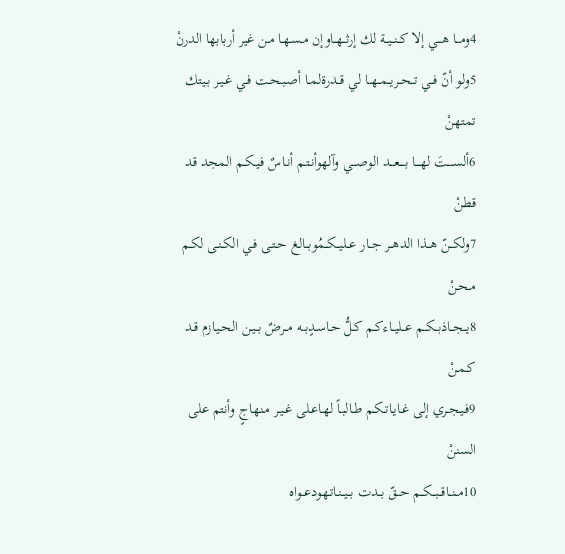4ومـــا هـــي إلا كــنــيــة لك إرثــهــاوإن مـسـهـا مـن غير أربابها الدرنْ
5ولو أنّ فــي تــحــريــمــهــا لي قــدرةلمـا أصـبـحـت فـي غـيـر بـيتك تمتهنْ
6ألســــتَ لهــــا بــــعـــد الوصـــي وآلهوأنـتـم أنـاسٌ فـيـكـم المجد قد قطنْ
7ولكــنّ هــذا الدهــر جــار عــليــكــمُوبــالغ حـتـى فـي الكـنـى لكـم مـحـنْ
8يــجــاذبــكــم عــليــاءكـم كـلُّ حـاسـدٍبــه مــرضٌ بــيـن الحـيـازم قـد كـمـنْ
9فـيـجـري إلى غـايـاتـكـم طـالبـاً لهـاعـلى غـيـر مـنهاجٍ وأنتم على السننْ
10مــنــاقــبــكــم حــقّ بــدت بــيــنـاتـهودعــواه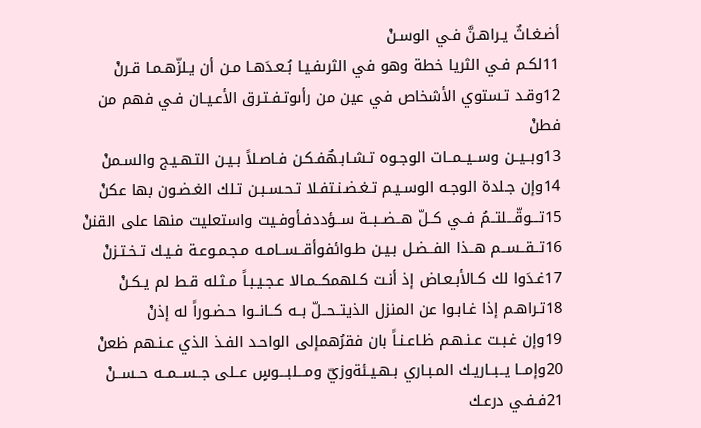أضـغـاثٌ يـراهـنَّ فـي الوسـنْ
11لكـم فـي الثريا خطة وهو في الثرىفـيـا بُـعـدَهـا مـن أن يـلزّهـمـا قـرنْ
12وقـد تـستوي الأشخاص في عين من رأىوتـفـتـرق الأعـيـان فـي فهم من فطنْ
13وبــيــن وســيــمــات الوجـوه تـشـابـهٌفـكـن فـاصـلاً بـيـن التـهـيـج والسـمنْ
14وإن جـلدة الوجـه الوسـيـم تـغـضـنـتفـلا تـحـسـبـن تـلك الغـضـون بها عكنْ
15تـــوقّـــلتــمُ فــي كــلّ هــضــبــة ســؤددفـأوفـيت واستعليت منها على القننْ
16تــقــســم هــذا الفــضـل بـيـن طـوائفوأقــســامـه مـجـمـوعـة فـيـك تـخـتـزنْ
17غـدَوا لك كـالأبـعـاض إذ أنـت كـلهمكــمـالا عـجـيـبـاً مـثـله قـط لم يـكـنْ
18تـراهـم إذا غـابـوا عن المنزل الذيتــحــلّ بــه كــانــوا حـضـوراً له إذنْ
19وإن غـبـت عـنـهـم ظـاعـنـاً بان فقرُهمإلى الواحـد الفـذ الذي عـنـهم ظعنْ
20وإمــا يــبــاريـك المـبـاري بـهـيـئةوزيّ ومـــلبـــوسٍ عــلى جــســمــه حــســنْ
21فـفـي درعـك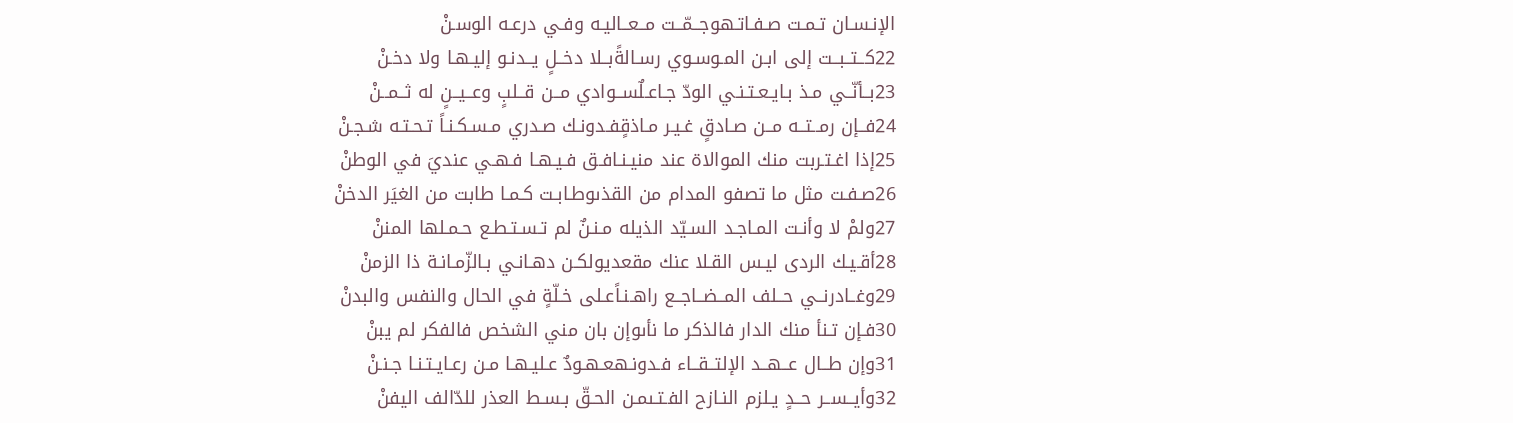الإنـسـان تـمـت صـفـاتـهوجــمّــت مــعــاليـه وفـي درعـه الوسـنْ
22كــتــبــت إلى ابـن المـوسـوي رسـالةًبــلا دخــلٍ يــدنـو إليـهـا ولا دخـنْ
23بــأنّــي مـذ بـايـعـتـنـي الودّ جـاعـلٌســوادي مــن قــلبٍ وعــيــنٍ له ثــمــنْ
24فــإن رمــتــه مــن صـادقٍ غـيـر مـاذقٍفـدونـك صـدري مـسـكـنـاً تـحـتـه شـجـنْ
25إذا اغـتـربت منك الموالاة عند منيـنـافـق فـيـهـا فـهـي عنديَ في الوطنْ
26صـفـت مثل ما تصفو المدام من القذىوطـابـت كـمـا طابت من الغيَر الدخنْ
27ولمْ لا وأنـت المـاجـد السـيّد الذيله مـنـنٌ لم تـسـتـطـع حـمـلها المننْ
28أقـيـك الردى ليـس القـلا عنك مقعديولكـن دهـانـي بـالزّمـانـة ذا الزمنْ
29وغــادرنــي حــلف المــضــاجــع راهـنـاًعـلى خـلّةٍ في الحال والنفس والبدنْ
30فـإن تـنأ منك الدار فالذكر ما نأىوإن بان مني الشخص فالفكر لم يبنْ
31وإن طــال عــهــد الإلتــقــاء فـدونـهعـهـودٌ عـليـهـا مـن رعـايـتـنـا جـنـنْ
32وأيــســر حــدٍ يـلزم النـازح الفـتـىمـن الحـقّ بـسـط العذر للدّالف اليفنْ